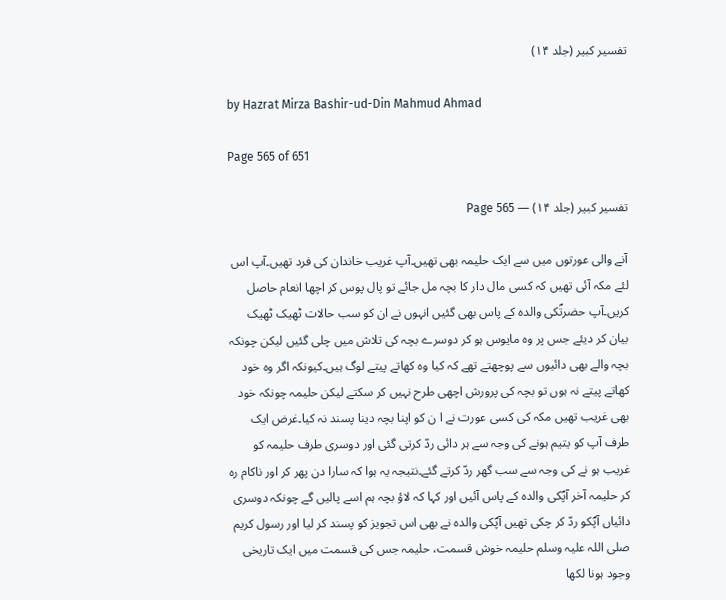تفسیر کبیر (جلد ۱۴)

by Hazrat Mirza Bashir-ud-Din Mahmud Ahmad

Page 565 of 651

تفسیر کبیر (جلد ۱۴) — Page 565

آنے والی عورتوں میں سے ایک حلیمہ بھی تھیں۔آپ غریب خاندان کی فرد تھیں۔آپ اس لئے مکہ آئی تھیں کہ کسی مال دار کا بچہ مل جائے تو پال پوس کر اچھا انعام حاصل کریں۔آپ حضرتؐکی والدہ کے پاس بھی گئیں انہوں نے ان کو سب حالات ٹھیک ٹھیک بیان کر دیئے جس پر وہ مایوس ہو کر دوسرے بچہ کی تلاش میں چلی گئیں لیکن چونکہ بچہ والے بھی دائیوں سے پوچھتے تھے کہ کیا وہ کھاتے پیتے لوگ ہیں۔کیونکہ اگر وہ خود کھاتے پیتے نہ ہوں تو بچہ کی پرورش اچھی طرح نہیں کر سکتے لیکن حلیمہ چونکہ خود بھی غریب تھیں مکہ کی کسی عورت نے ا ن کو اپنا بچہ دینا پسند نہ کیا۔غرض ایک طرف آپ کو یتیم ہونے کی وجہ سے ہر دائی ردّ کرتی گئی اور دوسری طرف حلیمہ کو غریب ہو نے کی وجہ سے سب گھر ردّ کرتے گئے۔نتیجہ یہ ہوا کہ سارا دن پھر کر اور ناکام رہ کر حلیمہ آخر آپؐکی والدہ کے پاس آئیں اور کہا کہ لاؤ بچہ ہم اسے پالیں گے چونکہ دوسری دائیاں آپؐکو ردّ کر چکی تھیں آپؐکی والدہ نے بھی اس تجویز کو پسند کر لیا اور رسول کریم صلی اللہ علیہ وسلم حلیمہ خوش قسمت، حلیمہ جس کی قسمت میں ایک تاریخی وجود ہونا لکھا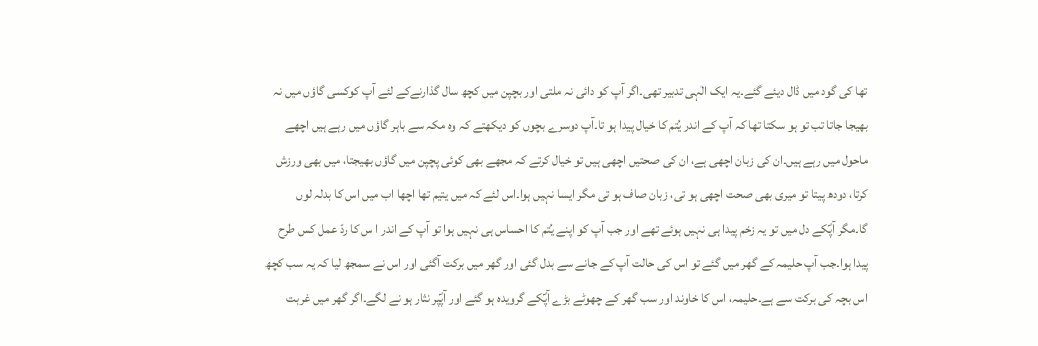تھا کی گود میں ڈال دیئے گئے۔یہ ایک الٰہی تدبیر تھی۔اگر آپ کو دائی نہ ملتی اور بچپن میں کچھ سال گذارنےکے لئے آپ کوکسی گاؤں میں نہ بھیجا جاتا تب تو ہو سکتا تھا کہ آپ کے اندر یُتم کا خیال پیدا ہو تا۔آپ دوسرے بچوں کو دیکھتے کہ وہ مکہ سے باہر گاؤں میں رہے ہیں اچھے ماحول میں رہے ہیں۔ان کی زبان اچھی ہے، ان کی صحتیں اچھی ہیں تو خیال کرتے کہ مجھے بھی کوئی پچپن میں گاؤں بھیجتا، میں بھی ورزش کرتا، دودھ پیتا تو میری بھی صحت اچھی ہو تی، زبان صاف ہو تی مگر ایسا نہیں ہوا۔اس لئے کہ میں یتیم تھا اچھا اب میں اس کا بدلہ لوں گا۔مگر آپؐکے دل میں تو یہ زخم پیدا ہی نہیں ہوئے تھے اور جب آپ کو اپنے یُتم کا احساس ہی نہیں ہوا تو آپ کے اندر ا س کا ردّ عمل کس طرح پیدا ہوا۔جب آپ حلیمہ کے گھر میں گئے تو اس کی حالت آپ کے جانے سے بدل گئی اور گھر میں برکت آگئی اور اس نے سمجھ لیا کہ یہ سب کچھ اس بچہ کی برکت سے ہے۔حلیمہ، اس کا خاوند اور سب گھر کے چھوٹے بڑے آپؐکے گرویدہ ہو گئے اور آپؐپر نثار ہو نے لگے۔اگر گھر میں غربت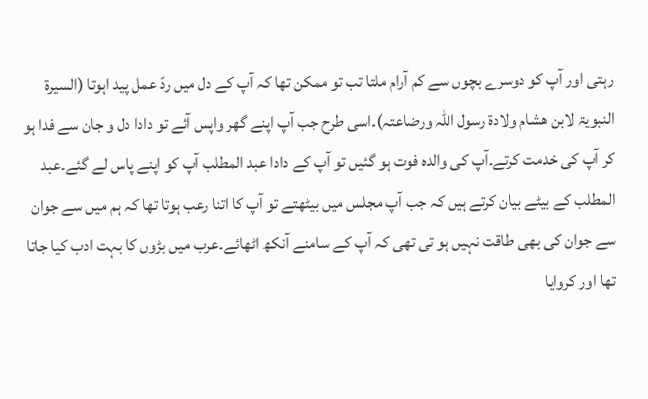رہتی اور آپ کو دوسرے بچوں سے کم آرام ملتا تب تو ممکن تھا کہ آپ کے دل میں ردّ عمل پید اہوتا (السیرۃ النبویۃ لابن ھشام ولادۃ رسول اللہ ورضاعتہ)۔اسی طرح جب آپ اپنے گھر واپس آئے تو دادا دل و جان سے فدا ہو کر آپ کی خدمت کرتے۔آپ کی والدہ فوت ہو گئیں تو آپ کے دادا عبد المطلب آپ کو اپنے پاس لے گئے۔عبد المطلب کے بیٹے بیان کرتے ہیں کہ جب آپ مجلس میں بیٹھتے تو آپ کا اتنا رعب ہوتا تھا کہ ہم میں سے جوان سے جوان کی بھی طاقت نہیں ہو تی تھی کہ آپ کے سامنے آنکھ اٹھائے۔عرب میں بڑوں کا بہت ادب کیا جاتا تھا اور کروایا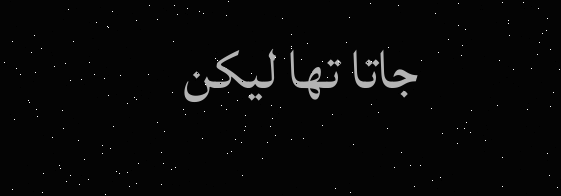جاتا تھا لیکن